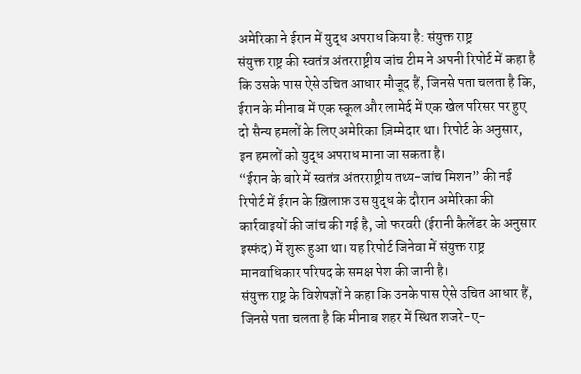अमेरिका ने ईरान में युद्ध अपराध किया है: संयुक्त राष्ट्र
संयुक्त राष्ट्र की स्वतंत्र अंतरराष्ट्रीय जांच टीम ने अपनी रिपोर्ट में कहा है कि उसके पास ऐसे उचित आधार मौजूद हैं, जिनसे पता चलता है कि, ईरान के मीनाब में एक स्कूल और लामेर्द में एक खेल परिसर पर हुए दो सैन्य हमलों के लिए अमेरिका ज़िम्मेदार था। रिपोर्ट के अनुसार, इन हमलों को युद्ध अपराध माना जा सकता है।
“ईरान के बारे में स्वतंत्र अंतरराष्ट्रीय तथ्य-जांच मिशन” की नई रिपोर्ट में ईरान के ख़िलाफ़ उस युद्ध के दौरान अमेरिका की कार्रवाइयों की जांच की गई है, जो फरवरी (ईरानी कैलेंडर के अनुसार इस्फंद) में शुरू हुआ था। यह रिपोर्ट जिनेवा में संयुक्त राष्ट्र मानवाधिकार परिषद के समक्ष पेश की जानी है।
संयुक्त राष्ट्र के विशेषज्ञों ने कहा कि उनके पास ऐसे उचित आधार हैं, जिनसे पता चलता है कि मीनाब शहर में स्थित शजरे-ए-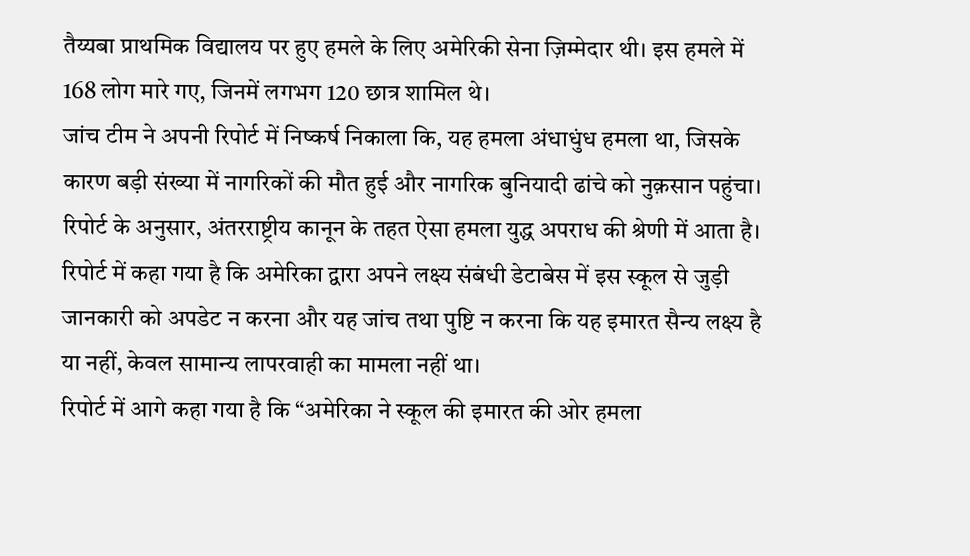तैय्यबा प्राथमिक विद्यालय पर हुए हमले के लिए अमेरिकी सेना ज़िम्मेदार थी। इस हमले में 168 लोग मारे गए, जिनमें लगभग 120 छात्र शामिल थे।
जांच टीम ने अपनी रिपोर्ट में निष्कर्ष निकाला कि, यह हमला अंधाधुंध हमला था, जिसके कारण बड़ी संख्या में नागरिकों की मौत हुई और नागरिक बुनियादी ढांचे को नुक़सान पहुंचा। रिपोर्ट के अनुसार, अंतरराष्ट्रीय कानून के तहत ऐसा हमला युद्ध अपराध की श्रेणी में आता है।
रिपोर्ट में कहा गया है कि अमेरिका द्वारा अपने लक्ष्य संबंधी डेटाबेस में इस स्कूल से जुड़ी जानकारी को अपडेट न करना और यह जांच तथा पुष्टि न करना कि यह इमारत सैन्य लक्ष्य है या नहीं, केवल सामान्य लापरवाही का मामला नहीं था।
रिपोर्ट में आगे कहा गया है कि “अमेरिका ने स्कूल की इमारत की ओर हमला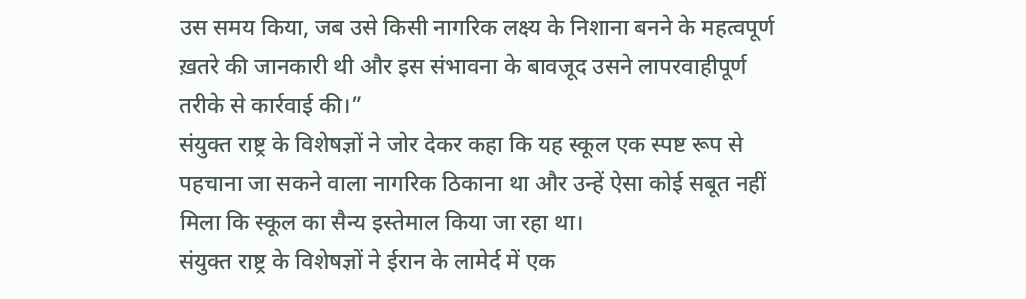उस समय किया, जब उसे किसी नागरिक लक्ष्य के निशाना बनने के महत्वपूर्ण ख़तरे की जानकारी थी और इस संभावना के बावजूद उसने लापरवाहीपूर्ण तरीके से कार्रवाई की।”
संयुक्त राष्ट्र के विशेषज्ञों ने जोर देकर कहा कि यह स्कूल एक स्पष्ट रूप से पहचाना जा सकने वाला नागरिक ठिकाना था और उन्हें ऐसा कोई सबूत नहीं मिला कि स्कूल का सैन्य इस्तेमाल किया जा रहा था।
संयुक्त राष्ट्र के विशेषज्ञों ने ईरान के लामेर्द में एक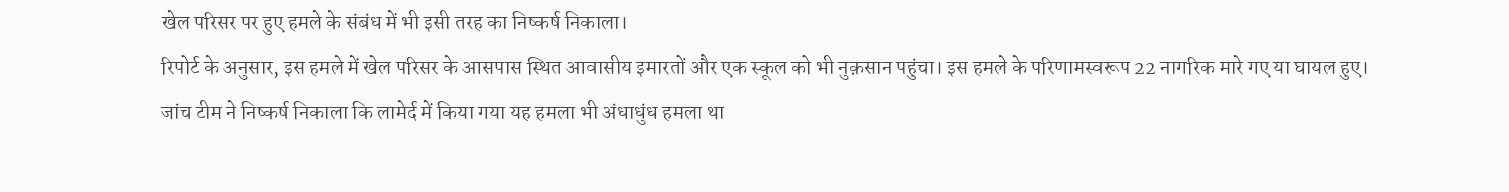खेल परिसर पर हुए हमले के संबंध में भी इसी तरह का निष्कर्ष निकाला।
रिपोर्ट के अनुसार, इस हमले में खेल परिसर के आसपास स्थित आवासीय इमारतों और एक स्कूल को भी नुक़सान पहुंचा। इस हमले के परिणामस्वरूप 22 नागरिक मारे गए या घायल हुए।
जांच टीम ने निष्कर्ष निकाला कि लामेर्द में किया गया यह हमला भी अंधाधुंध हमला था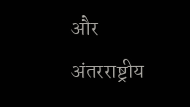और अंतरराष्ट्रीय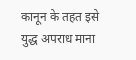कानून के तहत इसे युद्ध अपराध माना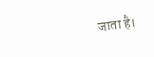जाता है।